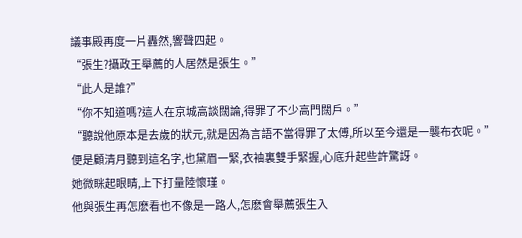議事殿再度一片轟然,響聲四起。
“張生?攝政王舉薦的人居然是張生。”
“此人是誰?”
“你不知道嗎?這人在京城高談闊論,得罪了不少高門闊戶。”
“聽說他原本是去歲的狀元,就是因為言語不當得罪了太傅,所以至今還是一襲布衣呢。”
便是顧清月聽到這名字,也黛眉一緊,衣袖裏雙手緊握,心底升起些許驚訝。
她微眯起眼睛,上下打量陸懷瑾。
他與張生再怎麽看也不像是一路人,怎麽會舉薦張生入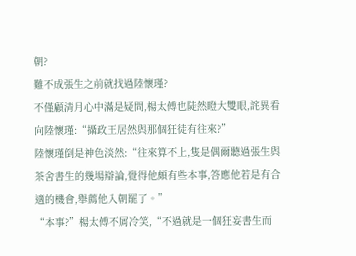朝?
難不成張生之前就找過陸懷瑾?
不僅顧清月心中滿是疑問,楊太傅也陡然瞪大雙眼,詫異看向陸懷瑾:“攝政王居然與那個狂徒有往來?”
陸懷瑾倒是神色淡然:“往來算不上,隻是偶爾聽過張生與茶舍書生的幾場辯論,覺得他頗有些本事,答應他若是有合適的機會,舉薦他入朝罷了。”
“本事?”楊太傅不屑冷笑,“不過就是一個狂妄書生而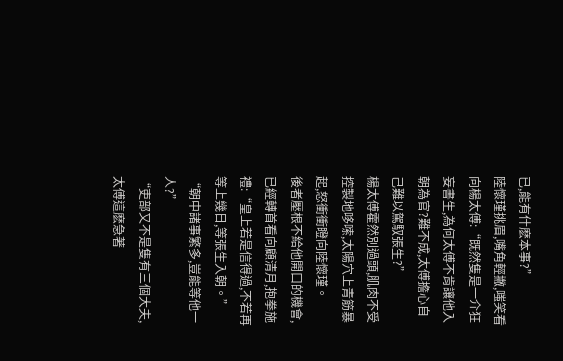已,能有什麽本事?”
陸懷瑾挑眉,嘴角輕撇,嗤笑看向楊太傅:“既然隻是一介狂妄書生,為何太傅不肯讓他入朝為官?難不成,太傅擔心自己難以駕馭張生?”
楊太傅霍然別過頭,肌肉不受控製地哆嗦,太陽穴上青筋暴起,怒衝衝瞪向陸懷瑾。
後者壓根不給他開口的機會,已經轉首看向顧清月,抱拳施禮:“皇上若是信得過,不若再等上幾日,等張生入朝。”
“朝中諸事繁多,豈能等他一人?”
“吏部又不是隻有三個大夫,太傅這麽急著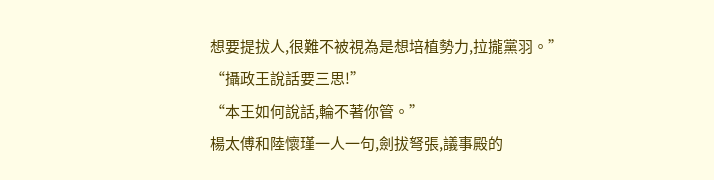想要提拔人,很難不被視為是想培植勢力,拉攏黨羽。”
“攝政王說話要三思!”
“本王如何說話,輪不著你管。”
楊太傅和陸懷瑾一人一句,劍拔弩張,議事殿的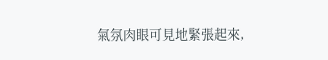氣氛肉眼可見地緊張起來,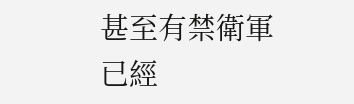甚至有禁衛軍已經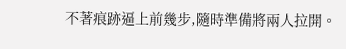不著痕跡逼上前幾步,隨時準備將兩人拉開。